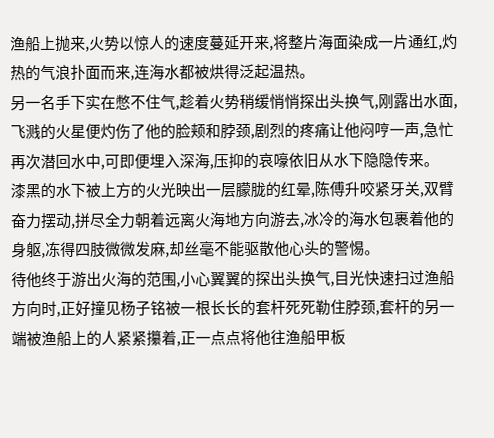渔船上抛来,火势以惊人的速度蔓延开来,将整片海面染成一片通红,灼热的气浪扑面而来,连海水都被烘得泛起温热。
另一名手下实在憋不住气,趁着火势稍缓悄悄探出头换气,刚露出水面,飞溅的火星便灼伤了他的脸颊和脖颈,剧烈的疼痛让他闷哼一声,急忙再次潜回水中,可即便埋入深海,压抑的哀嚎依旧从水下隐隐传来。
漆黑的水下被上方的火光映出一层朦胧的红晕,陈傅升咬紧牙关,双臂奋力摆动,拼尽全力朝着远离火海地方向游去,冰冷的海水包裹着他的身躯,冻得四肢微微发麻,却丝毫不能驱散他心头的警惕。
待他终于游出火海的范围,小心翼翼的探出头换气,目光快速扫过渔船方向时,正好撞见杨子铭被一根长长的套杆死死勒住脖颈,套杆的另一端被渔船上的人紧紧攥着,正一点点将他往渔船甲板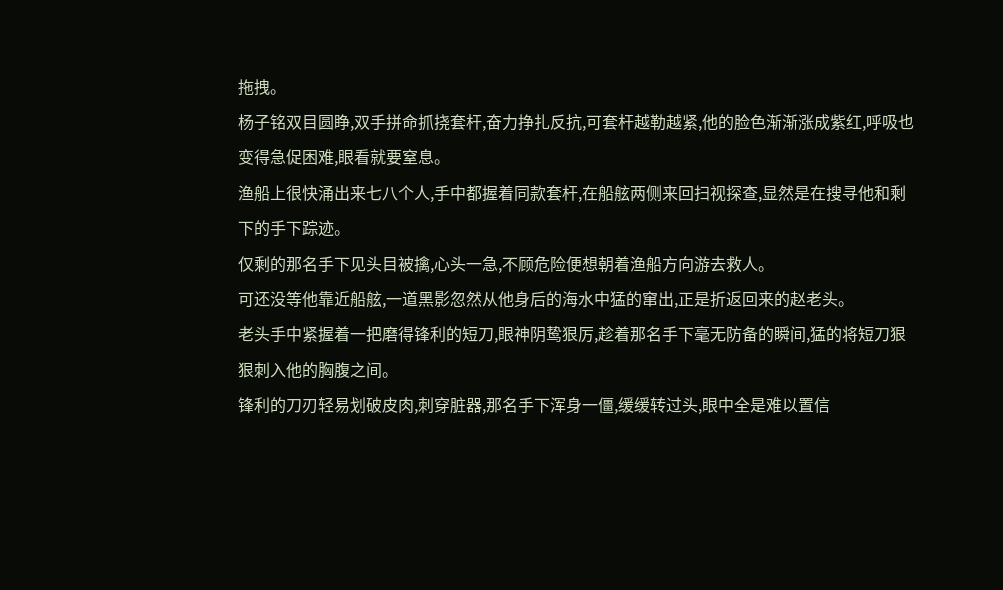拖拽。
杨子铭双目圆睁,双手拼命抓挠套杆,奋力挣扎反抗,可套杆越勒越紧,他的脸色渐渐涨成紫红,呼吸也变得急促困难,眼看就要窒息。
渔船上很快涌出来七八个人,手中都握着同款套杆,在船舷两侧来回扫视探查,显然是在搜寻他和剩下的手下踪迹。
仅剩的那名手下见头目被擒,心头一急,不顾危险便想朝着渔船方向游去救人。
可还没等他靠近船舷,一道黑影忽然从他身后的海水中猛的窜出,正是折返回来的赵老头。
老头手中紧握着一把磨得锋利的短刀,眼神阴鸷狠厉,趁着那名手下毫无防备的瞬间,猛的将短刀狠狠刺入他的胸腹之间。
锋利的刀刃轻易划破皮肉,刺穿脏器,那名手下浑身一僵,缓缓转过头,眼中全是难以置信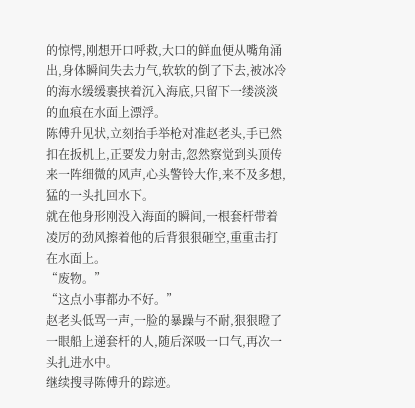的惊愕,刚想开口呼救,大口的鲜血便从嘴角涌出,身体瞬间失去力气,软软的倒了下去,被冰冷的海水缓缓裹挟着沉入海底,只留下一缕淡淡的血痕在水面上漂浮。
陈傅升见状,立刻抬手举枪对准赵老头,手已然扣在扳机上,正要发力射击,忽然察觉到头顶传来一阵细微的风声,心头警铃大作,来不及多想,猛的一头扎回水下。
就在他身形刚没入海面的瞬间,一根套杆带着凌厉的劲风擦着他的后背狠狠砸空,重重击打在水面上。
“废物。”
“这点小事都办不好。”
赵老头低骂一声,一脸的暴躁与不耐,狠狠瞪了一眼船上递套杆的人,随后深吸一口气,再次一头扎进水中。
继续搜寻陈傅升的踪迹。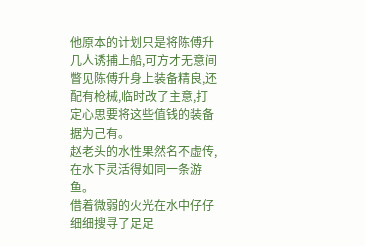他原本的计划只是将陈傅升几人诱捕上船,可方才无意间瞥见陈傅升身上装备精良,还配有枪械,临时改了主意,打定心思要将这些值钱的装备据为己有。
赵老头的水性果然名不虚传,在水下灵活得如同一条游鱼。
借着微弱的火光在水中仔仔细细搜寻了足足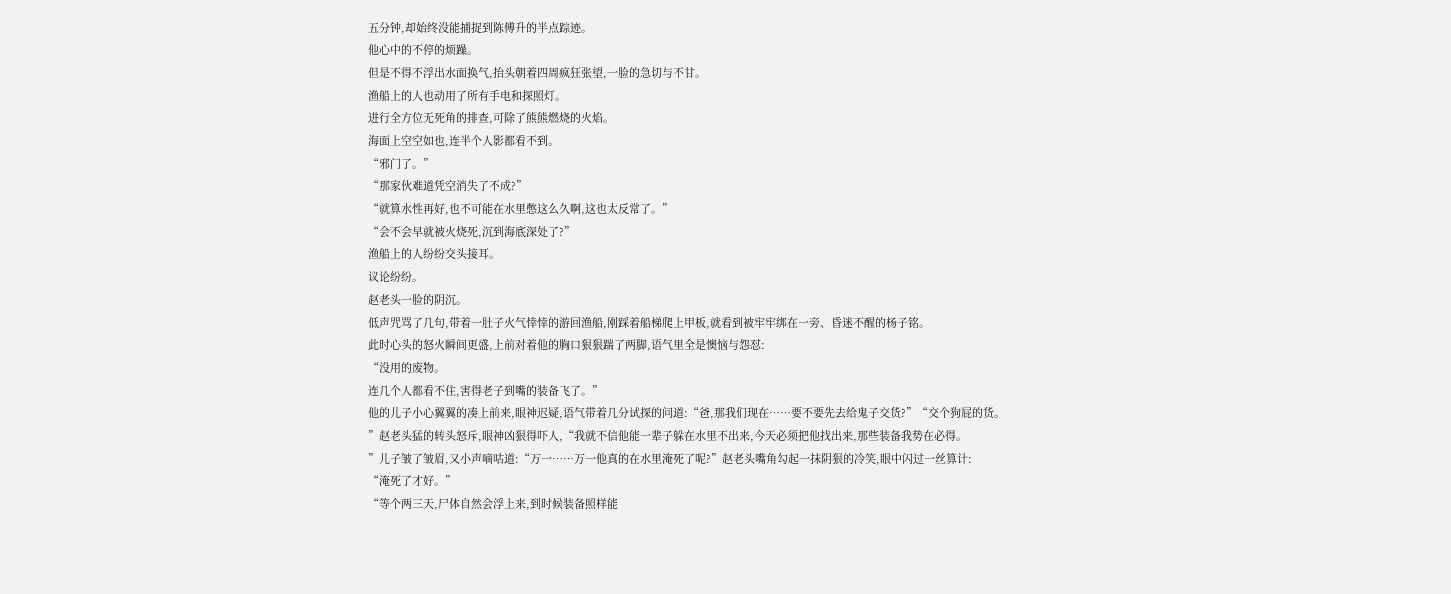五分钟,却始终没能捕捉到陈傅升的半点踪迹。
他心中的不停的烦躁。
但是不得不浮出水面换气,抬头朝着四周疯狂张望,一脸的急切与不甘。
渔船上的人也动用了所有手电和探照灯。
进行全方位无死角的排查,可除了熊熊燃烧的火焰。
海面上空空如也,连半个人影都看不到。
“邪门了。”
“那家伙难道凭空消失了不成?”
“就算水性再好,也不可能在水里憋这么久啊,这也太反常了。”
“会不会早就被火烧死,沉到海底深处了?”
渔船上的人纷纷交头接耳。
议论纷纷。
赵老头一脸的阴沉。
低声咒骂了几句,带着一肚子火气悻悻的游回渔船,刚踩着船梯爬上甲板,就看到被牢牢绑在一旁、昏迷不醒的杨子铭。
此时心头的怒火瞬间更盛,上前对着他的胸口狠狠踹了两脚,语气里全是懊恼与怨怼:
“没用的废物。
连几个人都看不住,害得老子到嘴的装备飞了。”
他的儿子小心翼翼的凑上前来,眼神迟疑,语气带着几分试探的问道:“爸,那我们现在……要不要先去给鬼子交货?”“交个狗屁的货。
”赵老头猛的转头怒斥,眼神凶狠得吓人,“我就不信他能一辈子躲在水里不出来,今天必须把他找出来,那些装备我势在必得。
”儿子皱了皱眉,又小声嘀咕道:“万一……万一他真的在水里淹死了呢?”赵老头嘴角勾起一抹阴狠的冷笑,眼中闪过一丝算计:
“淹死了才好。”
“等个两三天,尸体自然会浮上来,到时候装备照样能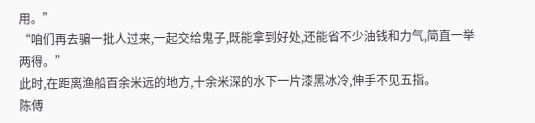用。”
“咱们再去骗一批人过来,一起交给鬼子,既能拿到好处,还能省不少油钱和力气,简直一举两得。”
此时,在距离渔船百余米远的地方,十余米深的水下一片漆黑冰冷,伸手不见五指。
陈傅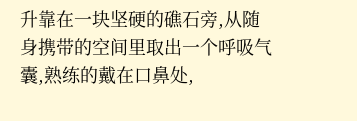升靠在一块坚硬的礁石旁,从随身携带的空间里取出一个呼吸气囊,熟练的戴在口鼻处,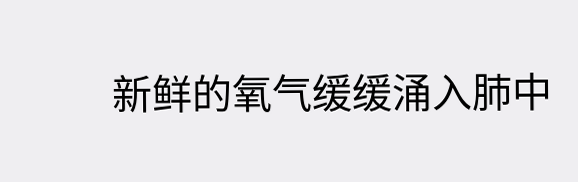新鲜的氧气缓缓涌入肺中